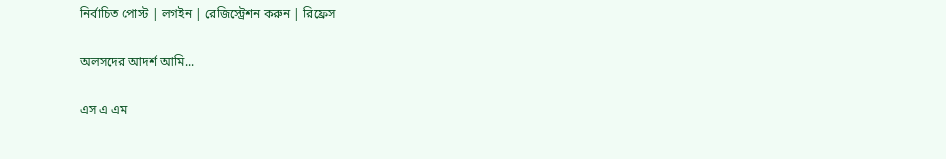নির্বাচিত পোস্ট | লগইন | রেজিস্ট্রেশন করুন | রিফ্রেস

অলসদের আদর্শ আমি...

এস এ এম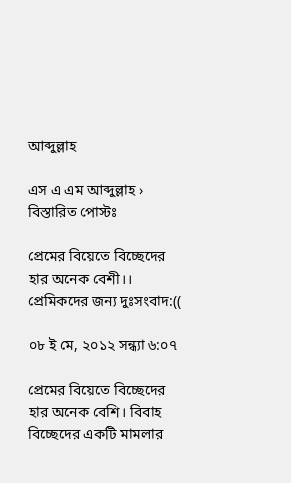আব্দুল্লাহ

এস এ এম আব্দুল্লাহ › বিস্তারিত পোস্টঃ

প্রেমের বিয়েতে বিচ্ছেদের হার অনেক বেশী।। প্রেমিকদের জন্য দুঃসংবাদ:((

০৮ ই মে, ২০১২ সন্ধ্যা ৬:০৭

প্রেমের বিয়েতে বিচ্ছেদের হার অনেক বেশি। বিবাহ বিচ্ছেদের একটি মামলার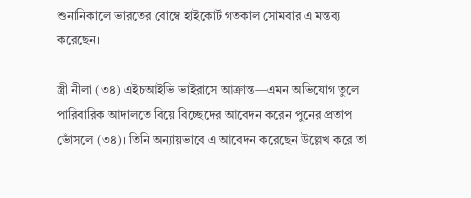শুনানিকালে ভারতের বোম্বে হাইকোর্ট গতকাল সোমবার এ মন্তব্য করেছেন।

স্ত্রী নীলা (৩৪) এইচআইভি ভাইরাসে আক্রান্ত—এমন অভিযোগ তুলে পারিবারিক আদালতে বিয়ে বিচ্ছেদের আবেদন করেন পুনের প্রতাপ ভোঁসলে (৩৪)। তিনি অন্যায়ভাবে এ আবেদন করেছেন উল্লেখ করে তা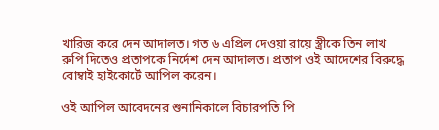খারিজ করে দেন আদালত। গত ৬ এপ্রিল দেওয়া রায়ে স্ত্রীকে তিন লাখ রুপি দিতেও প্রতাপকে নির্দেশ দেন আদালত। প্রতাপ ওই আদেশের বিরুদ্ধে বোম্বাই হাইকোর্টে আপিল করেন।

ওই আপিল আবেদনের শুনানিকালে বিচারপতি পি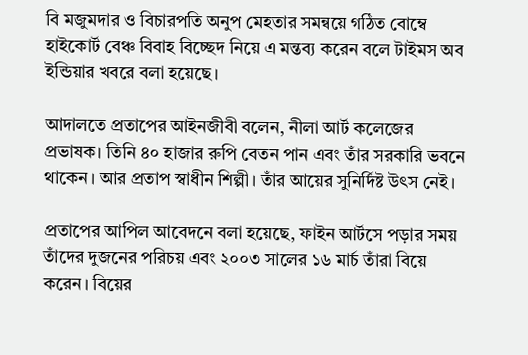বি মজুমদার ও বিচারপতি অনুপ মেহতার সমন্বয়ে গঠিত বোম্বে হাইকোর্ট বেঞ্চ বিবাহ বিচ্ছেদ নিয়ে এ মন্তব্য করেন বলে টাইমস অব ইন্ডিয়ার খবরে বলা হয়েছে।

আদালতে প্রতাপের আইনজীবী বলেন, নীলা আর্ট কলেজের প্রভাষক। তিনি ৪০ হাজার রুপি বেতন পান এবং তাঁর সরকারি ভবনে থাকেন। আর প্রতাপ স্বাধীন শিল্পী। তাঁর আয়ের সুনির্দিষ্ট উৎস নেই।

প্রতাপের আপিল আবেদনে বলা হয়েছে, ফাইন আর্টসে পড়ার সময় তাঁদের দুজনের পরিচয় এবং ২০০৩ সালের ১৬ মার্চ তাঁরা বিয়ে করেন। বিয়ের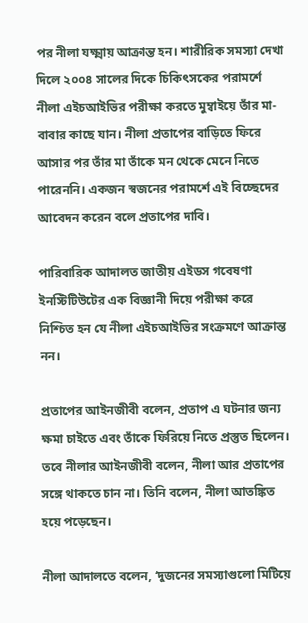পর নীলা যক্ষ্মায় আক্রান্ত হন। শারীরিক সমস্যা দেখা দিলে ২০০৪ সালের দিকে চিকিৎসকের পরামর্শে নীলা এইচআইভির পরীক্ষা করতে মুম্বাইয়ে তাঁর মা-বাবার কাছে যান। নীলা প্রতাপের বাড়িতে ফিরে আসার পর তাঁর মা তাঁকে মন থেকে মেনে নিতে পারেননি। একজন স্বজনের পরামর্শে এই বিচ্ছেদের আবেদন করেন বলে প্রতাপের দাবি।

পারিবারিক আদালত জাতীয় এইডস গবেষণা ইনস্টিটিউটের এক বিজ্ঞানী দিয়ে পরীক্ষা করে নিশ্চিত হন যে নীলা এইচআইভির সংক্রমণে আক্রান্ত নন।

প্রতাপের আইনজীবী বলেন, প্রতাপ এ ঘটনার জন্য ক্ষমা চাইতে এবং তাঁকে ফিরিয়ে নিতে প্রস্তুত ছিলেন। তবে নীলার আইনজীবী বলেন, নীলা আর প্রতাপের সঙ্গে থাকতে চান না। তিনি বলেন, নীলা আতঙ্কিত হয়ে পড়েছেন।

নীলা আদালতে বলেন, ‘দুজনের সমস্যাগুলো মিটিয়ে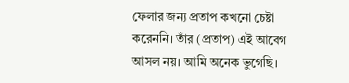ফেলার জন্য প্রতাপ কখনো চেষ্টা করেননি। তাঁর (প্রতাপ) এই আবেগ আসল নয়। আমি অনেক ভুগেছি।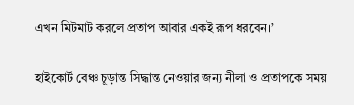এখন মিটমাট করলে প্রতাপ আবার একই রূপ ধরবেন।’

হাইকোর্ট বেঞ্চ চূড়ান্ত সিদ্ধান্ত নেওয়ার জন্য নীলা ও প্রতাপকে সময়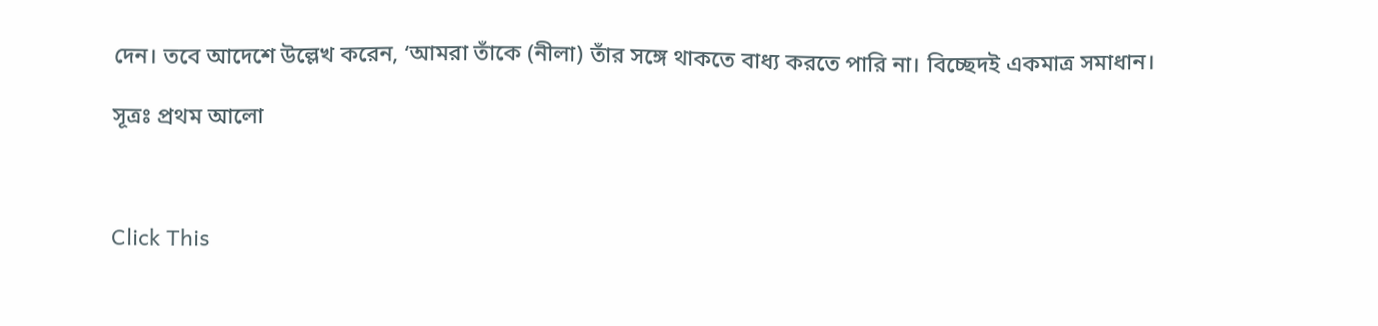দেন। তবে আদেশে উল্লেখ করেন, ‘আমরা তাঁকে (নীলা) তাঁর সঙ্গে থাকতে বাধ্য করতে পারি না। বিচ্ছেদই একমাত্র সমাধান।

সূত্রঃ প্রথম আলো



Click This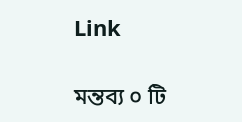Link

মন্তব্য ০ টি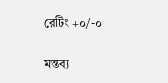রেটিং +০/-০

মন্তব্য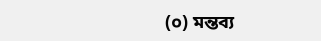(০) মন্তব্য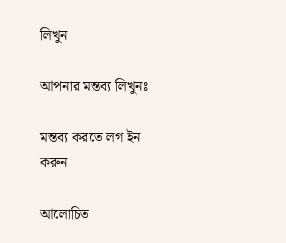লিখুন

আপনার মন্তব্য লিখুনঃ

মন্তব্য করতে লগ ইন করুন

আলোচিত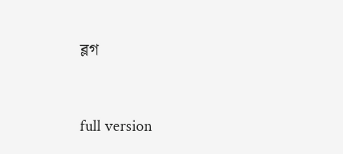ব্লগ


full version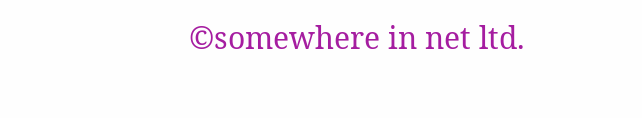©somewhere in net ltd.